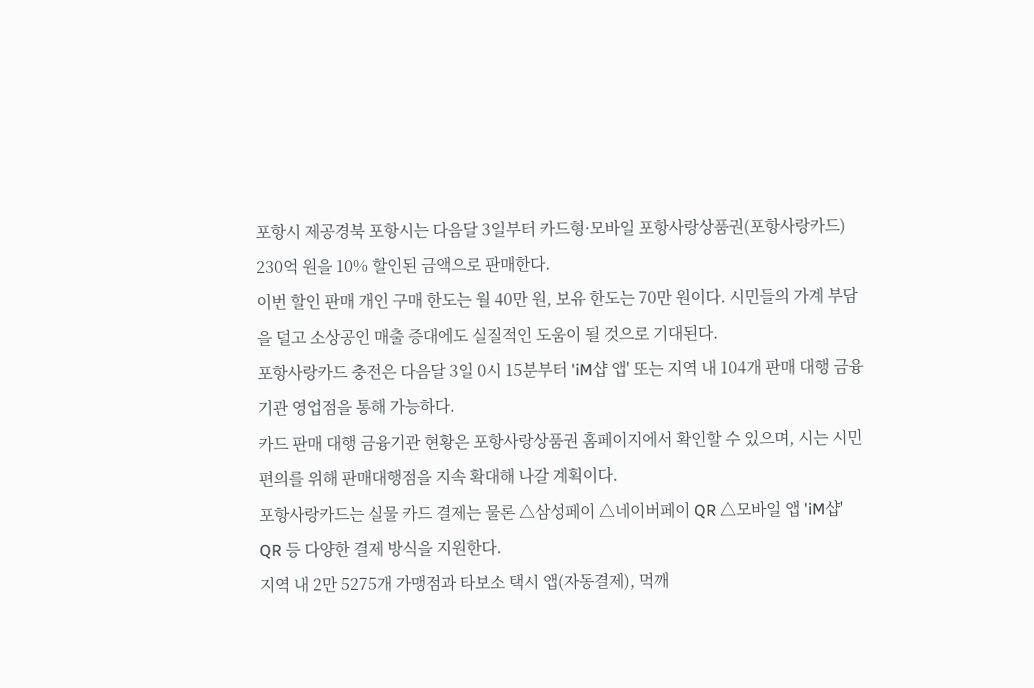포항시 제공경북 포항시는 다음달 3일부터 카드형·모바일 포항사랑상품권(포항사랑카드) 230억 원을 10% 할인된 금액으로 판매한다.
이번 할인 판매 개인 구매 한도는 월 40만 원, 보유 한도는 70만 원이다. 시민들의 가계 부담을 덜고 소상공인 매출 증대에도 실질적인 도움이 될 것으로 기대된다.
포항사랑카드 충전은 다음달 3일 0시 15분부터 'iM샵 앱' 또는 지역 내 104개 판매 대행 금융기관 영업점을 통해 가능하다.
카드 판매 대행 금융기관 현황은 포항사랑상품권 홈페이지에서 확인할 수 있으며, 시는 시민 편의를 위해 판매대행점을 지속 확대해 나갈 계획이다.
포항사랑카드는 실물 카드 결제는 물론 △삼성페이 △네이버페이 QR △모바일 앱 'iM샵' QR 등 다양한 결제 방식을 지원한다.
지역 내 2만 5275개 가맹점과 타보소 택시 앱(자동결제), 먹깨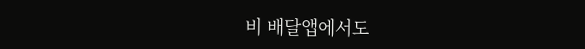비 배달앱에서도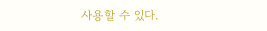사용할 수 있다.